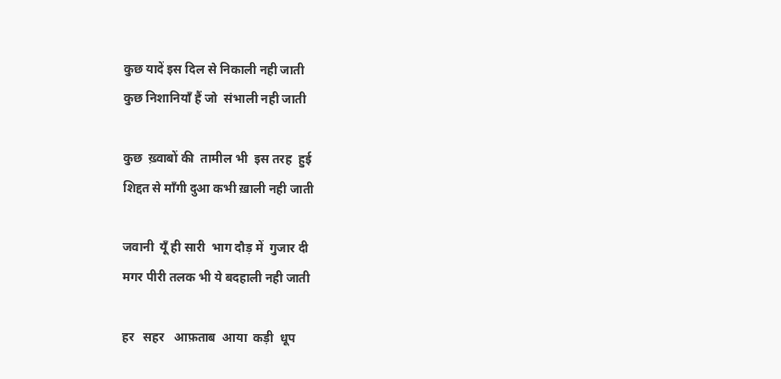कुछ यादें इस दिल से निकाली नही जाती
कुछ निशानियाँ हैं जो  संभाली नही जाती

कुछ  ख़्वाबों की  तामील भी  इस तरह  हुई
शिद्दत से माँगी दुआ कभी ख़ाली नही जाती

जवानी  यूँ ही सारी  भाग दौड़ में  गुजार दी
मगर पीरी तलक भी ये बदहाली नही जाती

हर   सहर   आफ़ताब  आया  कड़ी  धूप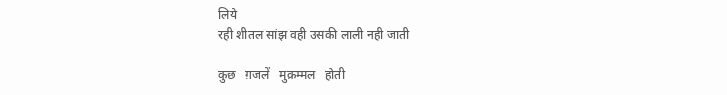लिये
रही शीतल सांझ वही उसकी लाली नही जाती

कुछ   ग़जलें   मुक़म्मल   होती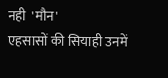नही  'मौन'
एहसासों की सियाही उनमें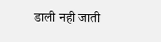डाली नही जाती